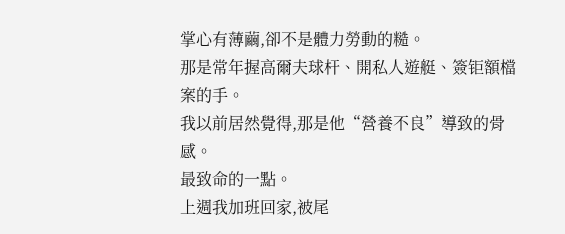掌心有薄繭,卻不是體力勞動的糙。
那是常年握高爾夫球杆、開私人遊艇、簽钜額檔案的手。
我以前居然覺得,那是他“營養不良”導致的骨感。
最致命的一點。
上週我加班回家,被尾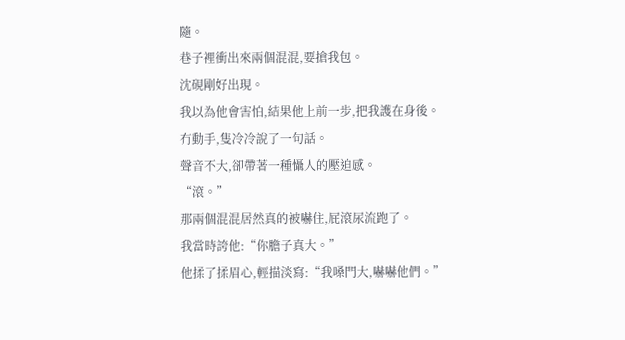隨。
巷子裡衝出來兩個混混,要搶我包。
沈硯剛好出現。
我以為他會害怕,結果他上前一步,把我護在身後。
冇動手,隻冷冷說了一句話。
聲音不大,卻帶著一種懾人的壓迫感。
“滾。”
那兩個混混居然真的被嚇住,屁滾尿流跑了。
我當時誇他:“你膽子真大。”
他揉了揉眉心,輕描淡寫:“我嗓門大,嚇嚇他們。”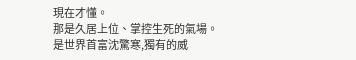現在才懂。
那是久居上位、掌控生死的氣場。
是世界首富沈驚寒,獨有的威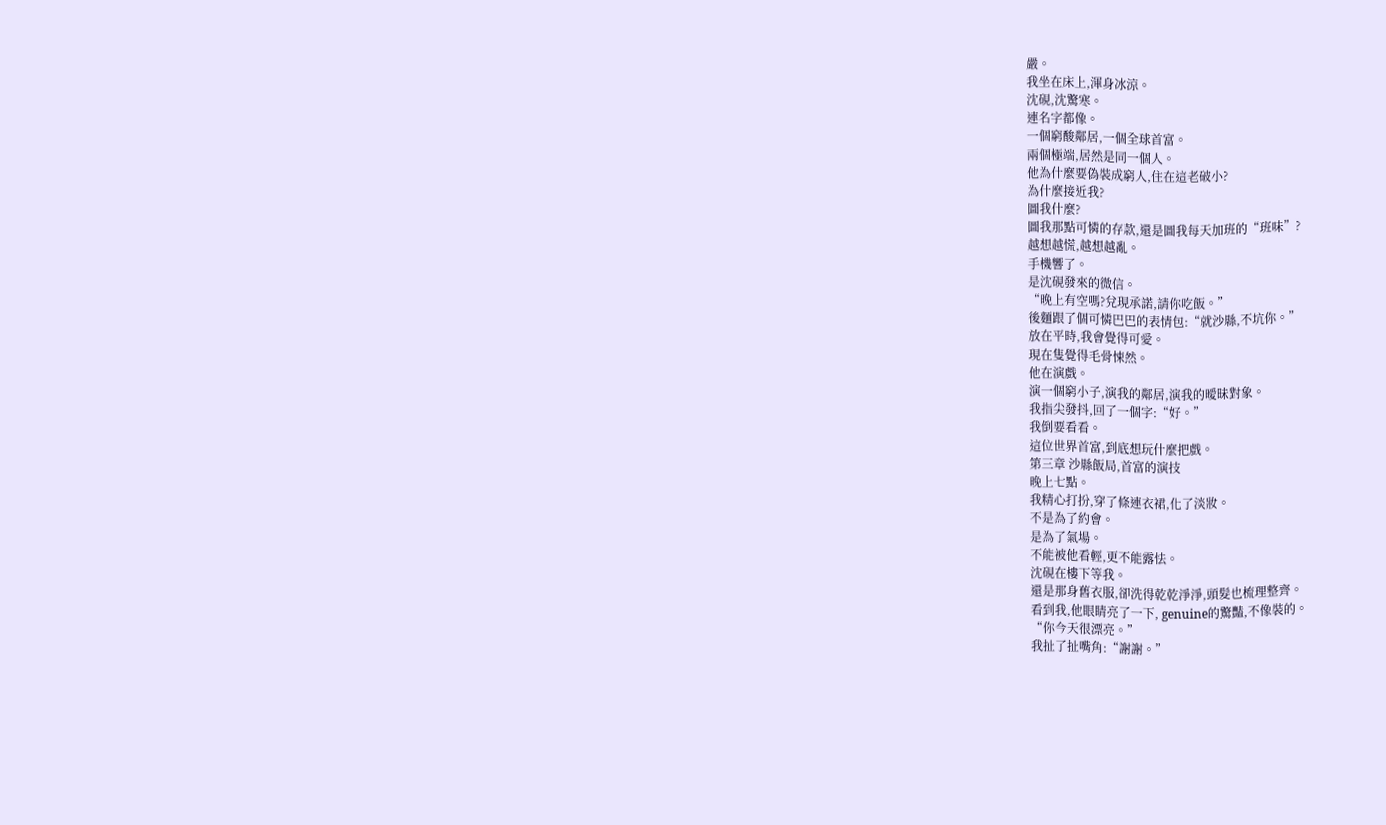嚴。
我坐在床上,渾身冰涼。
沈硯,沈驚寒。
連名字都像。
一個窮酸鄰居,一個全球首富。
兩個極端,居然是同一個人。
他為什麼要偽裝成窮人,住在這老破小?
為什麼接近我?
圖我什麼?
圖我那點可憐的存款,還是圖我每天加班的“班味”?
越想越慌,越想越亂。
手機響了。
是沈硯發來的微信。
“晚上有空嗎?兌現承諾,請你吃飯。”
後麵跟了個可憐巴巴的表情包:“就沙縣,不坑你。”
放在平時,我會覺得可愛。
現在隻覺得毛骨悚然。
他在演戲。
演一個窮小子,演我的鄰居,演我的曖昧對象。
我指尖發抖,回了一個字:“好。”
我倒要看看。
這位世界首富,到底想玩什麼把戲。
第三章 沙縣飯局,首富的演技
晚上七點。
我精心打扮,穿了條連衣裙,化了淡妝。
不是為了約會。
是為了氣場。
不能被他看輕,更不能露怯。
沈硯在樓下等我。
還是那身舊衣服,卻洗得乾乾淨淨,頭髮也梳理整齊。
看到我,他眼睛亮了一下, genuine的驚豔,不像裝的。
“你今天很漂亮。”
我扯了扯嘴角:“謝謝。”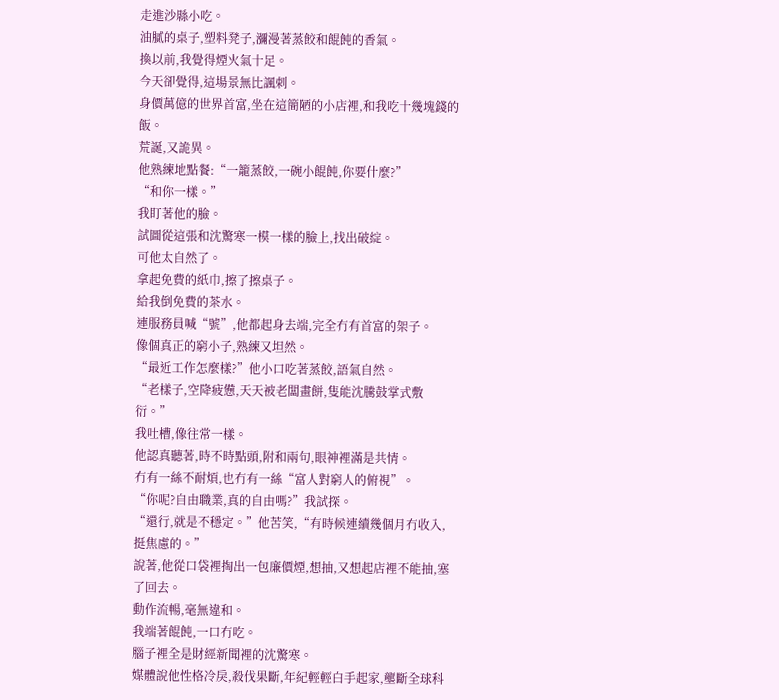走進沙縣小吃。
油膩的桌子,塑料凳子,瀰漫著蒸餃和餛飩的香氣。
換以前,我覺得煙火氣十足。
今天卻覺得,這場景無比諷刺。
身價萬億的世界首富,坐在這簡陋的小店裡,和我吃十幾塊錢的飯。
荒誕,又詭異。
他熟練地點餐:“一籠蒸餃,一碗小餛飩,你要什麼?”
“和你一樣。”
我盯著他的臉。
試圖從這張和沈驚寒一模一樣的臉上,找出破綻。
可他太自然了。
拿起免費的紙巾,擦了擦桌子。
給我倒免費的茶水。
連服務員喊“號”,他都起身去端,完全冇有首富的架子。
像個真正的窮小子,熟練又坦然。
“最近工作怎麼樣?”他小口吃著蒸餃,語氣自然。
“老樣子,空降疲憊,天天被老闆畫餅,隻能沈騰鼓掌式敷衍。”
我吐槽,像往常一樣。
他認真聽著,時不時點頭,附和兩句,眼神裡滿是共情。
冇有一絲不耐煩,也冇有一絲“富人對窮人的俯視”。
“你呢?自由職業,真的自由嗎?”我試探。
“還行,就是不穩定。”他苦笑,“有時候連續幾個月冇收入,挺焦慮的。”
說著,他從口袋裡掏出一包廉價煙,想抽,又想起店裡不能抽,塞了回去。
動作流暢,毫無違和。
我端著餛飩,一口冇吃。
腦子裡全是財經新聞裡的沈驚寒。
媒體說他性格冷戾,殺伐果斷,年紀輕輕白手起家,壟斷全球科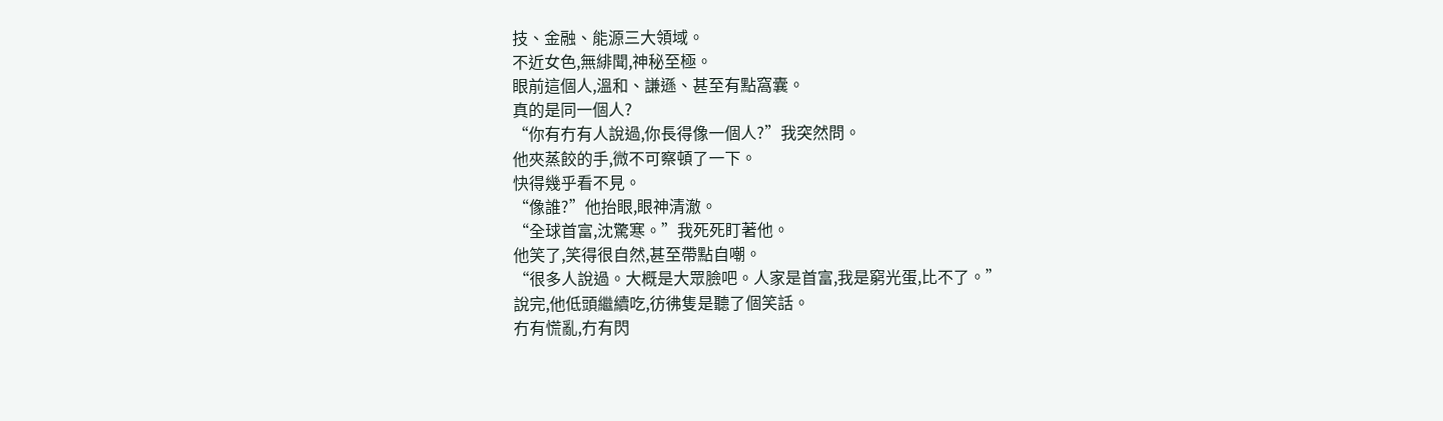技、金融、能源三大領域。
不近女色,無緋聞,神秘至極。
眼前這個人,溫和、謙遜、甚至有點窩囊。
真的是同一個人?
“你有冇有人說過,你長得像一個人?”我突然問。
他夾蒸餃的手,微不可察頓了一下。
快得幾乎看不見。
“像誰?”他抬眼,眼神清澈。
“全球首富,沈驚寒。”我死死盯著他。
他笑了,笑得很自然,甚至帶點自嘲。
“很多人說過。大概是大眾臉吧。人家是首富,我是窮光蛋,比不了。”
說完,他低頭繼續吃,彷彿隻是聽了個笑話。
冇有慌亂,冇有閃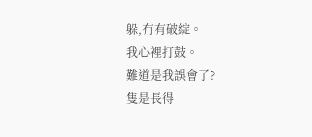躲,冇有破綻。
我心裡打鼓。
難道是我誤會了?
隻是長得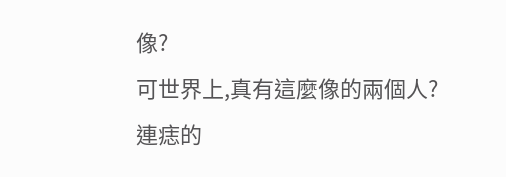像?
可世界上,真有這麼像的兩個人?
連痣的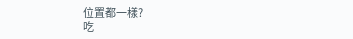位置都一樣?
吃